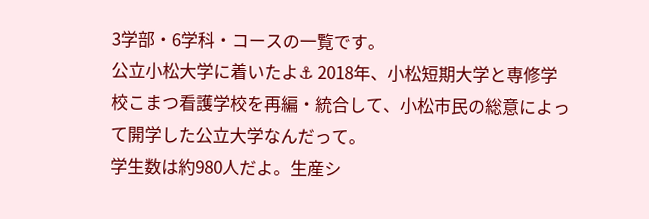3学部・6学科・コースの一覧です。
公立小松大学に着いたよ⚓ 2018年、小松短期大学と専修学校こまつ看護学校を再編・統合して、小松市民の総意によって開学した公立大学なんだって。
学生数は約980人だよ。生産シ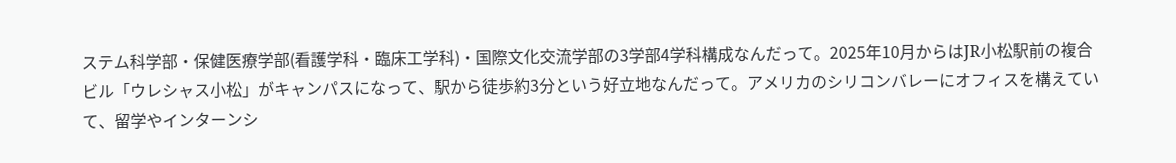ステム科学部・保健医療学部(看護学科・臨床工学科)・国際文化交流学部の3学部4学科構成なんだって。2025年10月からはJR小松駅前の複合ビル「ウレシャス小松」がキャンパスになって、駅から徒歩約3分という好立地なんだって。アメリカのシリコンバレーにオフィスを構えていて、留学やインターンシ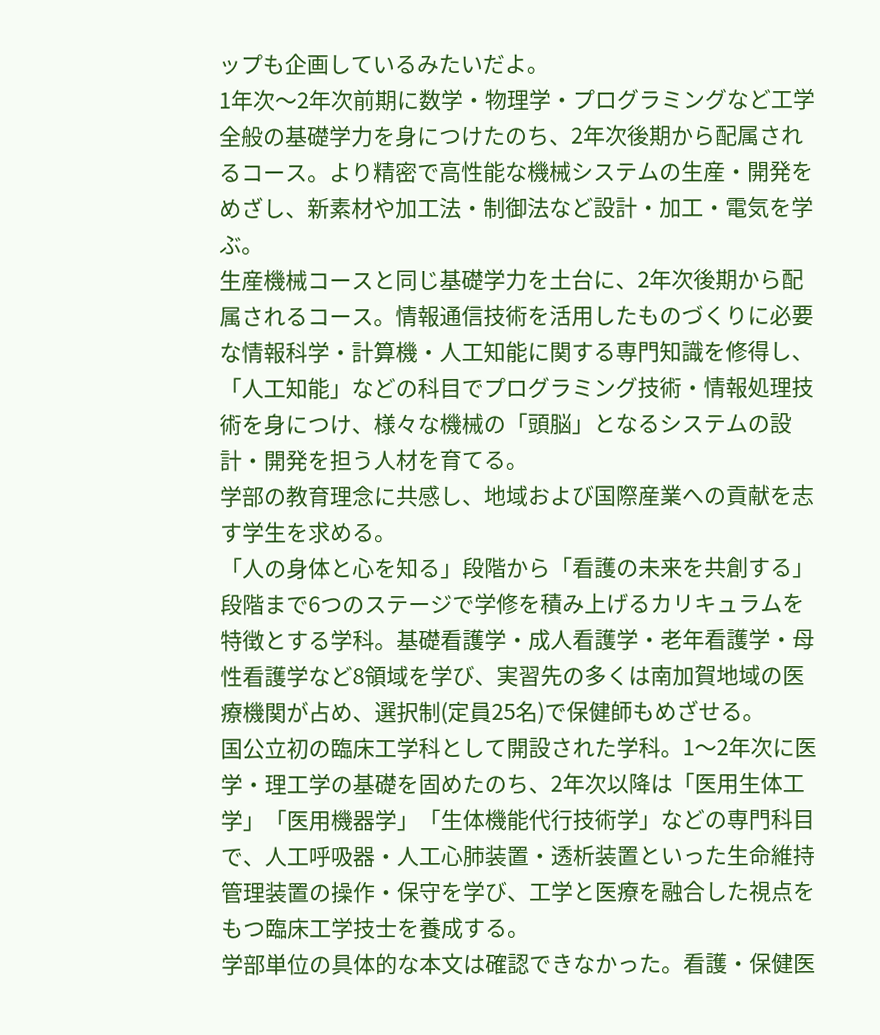ップも企画しているみたいだよ。
1年次〜2年次前期に数学・物理学・プログラミングなど工学全般の基礎学力を身につけたのち、2年次後期から配属されるコース。より精密で高性能な機械システムの生産・開発をめざし、新素材や加工法・制御法など設計・加工・電気を学ぶ。
生産機械コースと同じ基礎学力を土台に、2年次後期から配属されるコース。情報通信技術を活用したものづくりに必要な情報科学・計算機・人工知能に関する専門知識を修得し、「人工知能」などの科目でプログラミング技術・情報処理技術を身につけ、様々な機械の「頭脳」となるシステムの設計・開発を担う人材を育てる。
学部の教育理念に共感し、地域および国際産業への貢献を志す学生を求める。
「人の身体と心を知る」段階から「看護の未来を共創する」段階まで6つのステージで学修を積み上げるカリキュラムを特徴とする学科。基礎看護学・成人看護学・老年看護学・母性看護学など8領域を学び、実習先の多くは南加賀地域の医療機関が占め、選択制(定員25名)で保健師もめざせる。
国公立初の臨床工学科として開設された学科。1〜2年次に医学・理工学の基礎を固めたのち、2年次以降は「医用生体工学」「医用機器学」「生体機能代行技術学」などの専門科目で、人工呼吸器・人工心肺装置・透析装置といった生命維持管理装置の操作・保守を学び、工学と医療を融合した視点をもつ臨床工学技士を養成する。
学部単位の具体的な本文は確認できなかった。看護・保健医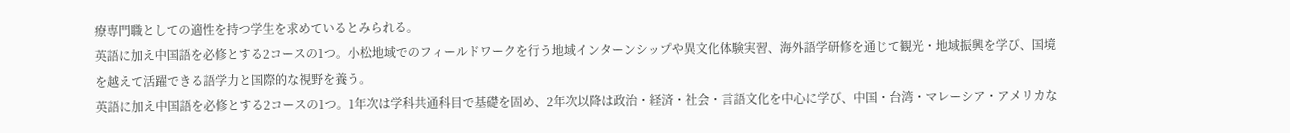療専門職としての適性を持つ学生を求めているとみられる。
英語に加え中国語を必修とする2コースの1つ。小松地域でのフィールドワークを行う地域インターンシップや異文化体験実習、海外語学研修を通じて観光・地域振興を学び、国境を越えて活躍できる語学力と国際的な視野を養う。
英語に加え中国語を必修とする2コースの1つ。1年次は学科共通科目で基礎を固め、2年次以降は政治・経済・社会・言語文化を中心に学び、中国・台湾・マレーシア・アメリカな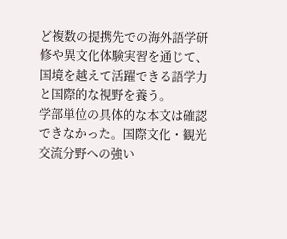ど複数の提携先での海外語学研修や異文化体験実習を通じて、国境を越えて活躍できる語学力と国際的な視野を養う。
学部単位の具体的な本文は確認できなかった。国際文化・観光交流分野への強い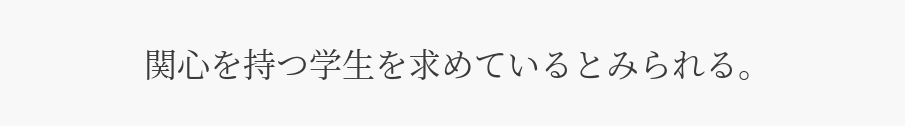関心を持つ学生を求めているとみられる。